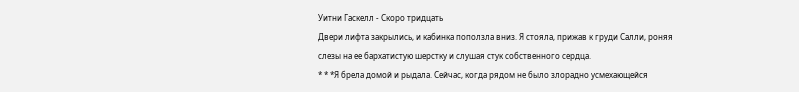Уитни Гаскелл - Скоро тридцать
Двери лифта закрылись, и кабинка поползла вниз. Я стояла, прижав к груди Салли, роняя слезы на ее бархатистую шерстку и слушая стук собственного сердца.
* * *Я брела домой и рыдала. Сейчас, когда рядом не было злорадно усмехающейся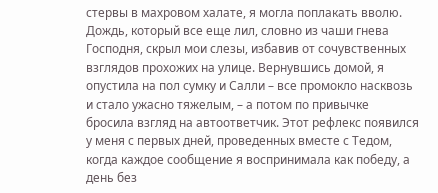стервы в махровом халате, я могла поплакать вволю. Дождь, который все еще лил, словно из чаши гнева Господня, скрыл мои слезы, избавив от сочувственных взглядов прохожих на улице. Вернувшись домой, я опустила на пол сумку и Салли – все промокло насквозь и стало ужасно тяжелым, – а потом по привычке бросила взгляд на автоответчик. Этот рефлекс появился у меня с первых дней, проведенных вместе с Тедом, когда каждое сообщение я воспринимала как победу, а день без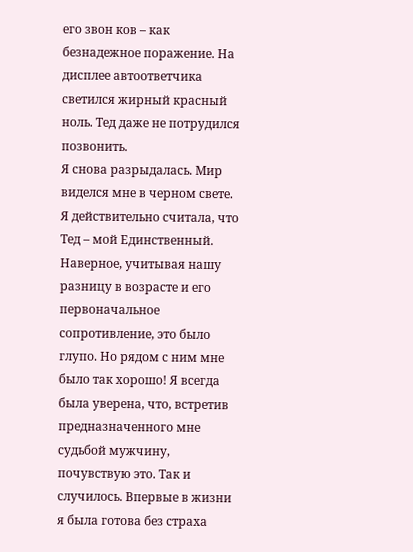его звон ков – как безнадежное поражение. На дисплее автоответчика светился жирный красный ноль. Тед даже не потрудился позвонить.
Я снова разрыдалась. Мир виделся мне в черном свете. Я действительно считала, что Тед – мой Единственный. Наверное, учитывая нашу разницу в возрасте и его первоначальное сопротивление, это было глупо. Но рядом с ним мне было так хорошо! Я всегда была уверена, что, встретив предназначенного мне судьбой мужчину, почувствую это. Так и случилось. Впервые в жизни я была готова без страха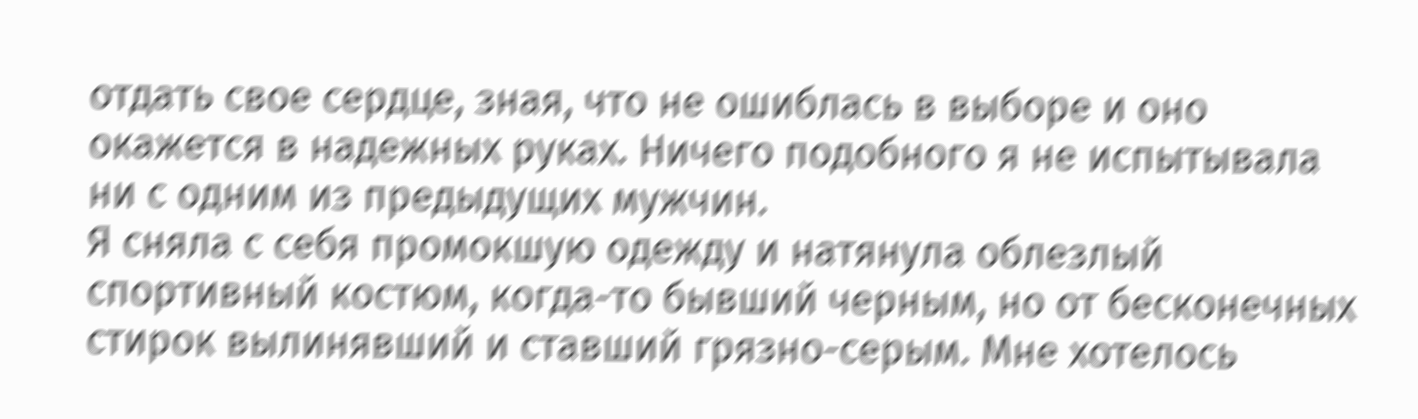отдать свое сердце, зная, что не ошиблась в выборе и оно окажется в надежных руках. Ничего подобного я не испытывала ни с одним из предыдущих мужчин.
Я сняла с себя промокшую одежду и натянула облезлый спортивный костюм, когда-то бывший черным, но от бесконечных стирок вылинявший и ставший грязно-серым. Мне хотелось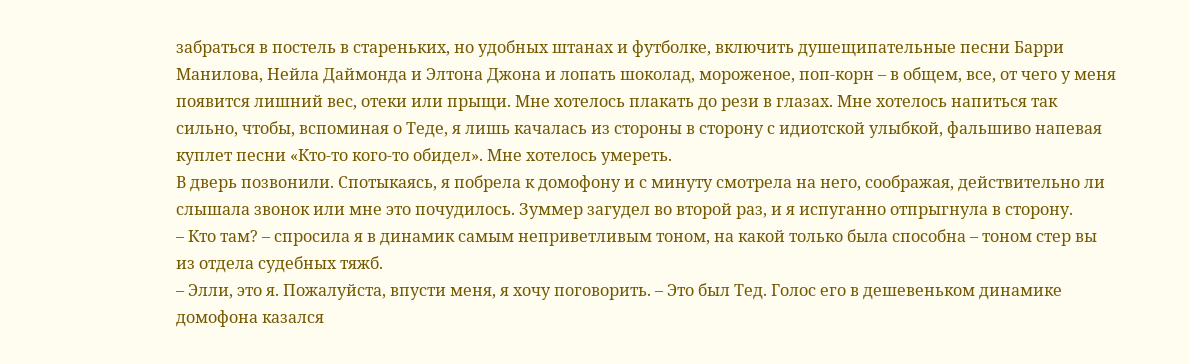забраться в постель в стареньких, но удобных штанах и футболке, включить душещипательные песни Барри Манилова, Нейла Даймонда и Элтона Джона и лопать шоколад, мороженое, поп-корн – в общем, все, от чего у меня появится лишний вес, отеки или прыщи. Мне хотелось плакать до рези в глазах. Мне хотелось напиться так сильно, чтобы, вспоминая о Теде, я лишь качалась из стороны в сторону с идиотской улыбкой, фальшиво напевая куплет песни «Кто-то кого-то обидел». Мне хотелось умереть.
В дверь позвонили. Спотыкаясь, я побрела к домофону и с минуту смотрела на него, соображая, действительно ли слышала звонок или мне это почудилось. Зуммер загудел во второй раз, и я испуганно отпрыгнула в сторону.
– Кто там? – спросила я в динамик самым неприветливым тоном, на какой только была способна – тоном стер вы из отдела судебных тяжб.
– Элли, это я. Пожалуйста, впусти меня, я хочу поговорить. – Это был Тед. Голос его в дешевеньком динамике домофона казался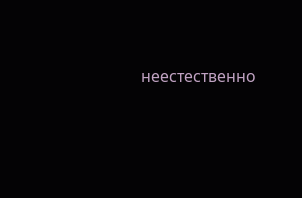неестественно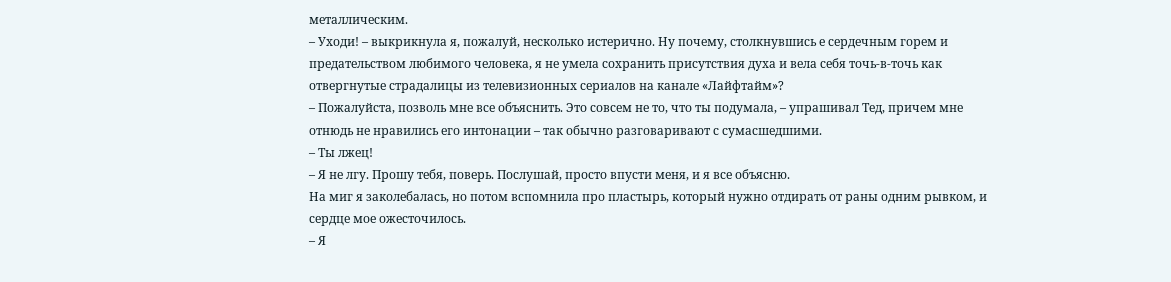металлическим.
– Уходи! – выкрикнула я, пожалуй, несколько истерично. Ну почему, столкнувшись е сердечным горем и предательством любимого человека, я не умела сохранить присутствия духа и вела себя точь-в-точь как отвергнутые страдалицы из телевизионных сериалов на канале «Лайфтайм»?
– Пожалуйста, позволь мне все объяснить. Это совсем не то, что ты подумала, – упрашивал Тед, причем мне отнюдь не нравились его интонации – так обычно разговаривают с сумасшедшими.
– Ты лжец!
– Я не лгу. Прошу тебя, поверь. Послушай, просто впусти меня, и я все объясню.
На миг я заколебалась, но потом вспомнила про пластырь, который нужно отдирать от раны одним рывком, и сердце мое ожесточилось.
– Я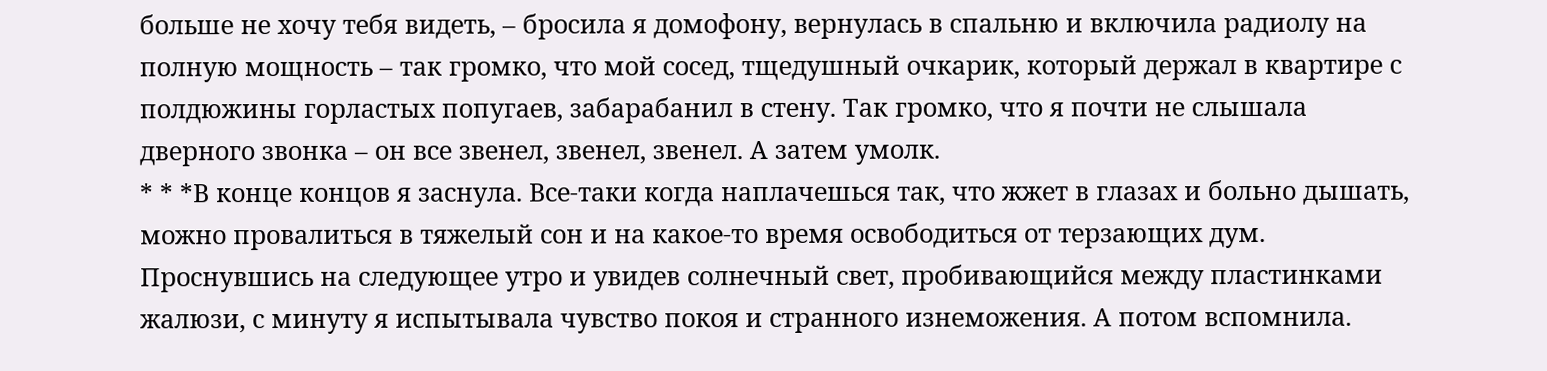больше не хочу тебя видеть, – бросила я домофону, вернулась в спальню и включила радиолу на полную мощность – так громко, что мой сосед, тщедушный очкарик, который держал в квартире с полдюжины горластых попугаев, забарабанил в стену. Так громко, что я почти не слышала дверного звонка – он все звенел, звенел, звенел. А затем умолк.
* * *В конце концов я заснула. Все-таки когда наплачешься так, что жжет в глазах и больно дышать, можно провалиться в тяжелый сон и на какое-то время освободиться от терзающих дум. Проснувшись на следующее утро и увидев солнечный свет, пробивающийся между пластинками жалюзи, с минуту я испытывала чувство покоя и странного изнеможения. А потом вспомнила.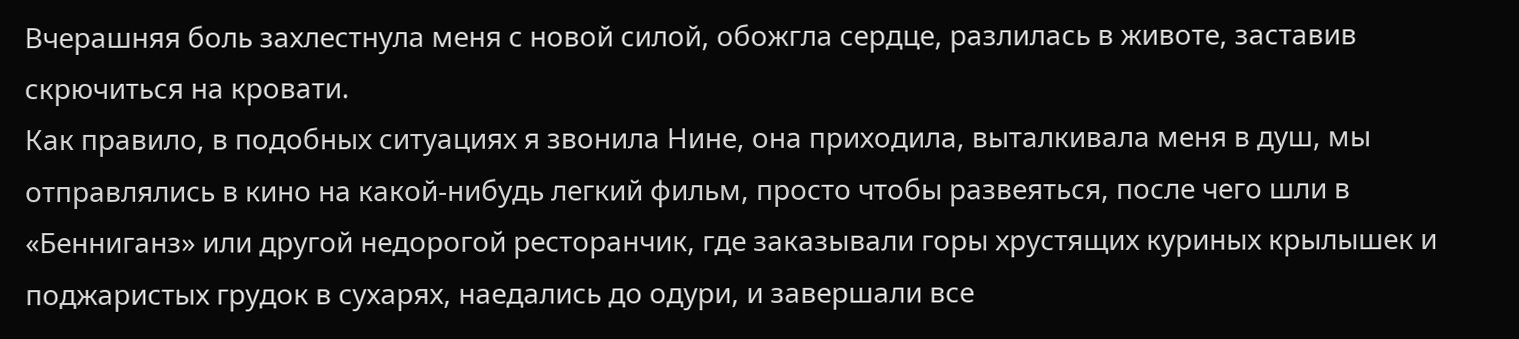Вчерашняя боль захлестнула меня с новой силой, обожгла сердце, разлилась в животе, заставив скрючиться на кровати.
Как правило, в подобных ситуациях я звонила Нине, она приходила, выталкивала меня в душ, мы отправлялись в кино на какой-нибудь легкий фильм, просто чтобы развеяться, после чего шли в «Бенниганз» или другой недорогой ресторанчик, где заказывали горы хрустящих куриных крылышек и поджаристых грудок в сухарях, наедались до одури, и завершали все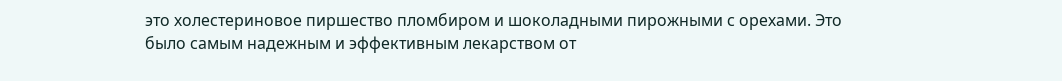это холестериновое пиршество пломбиром и шоколадными пирожными с орехами. Это было самым надежным и эффективным лекарством от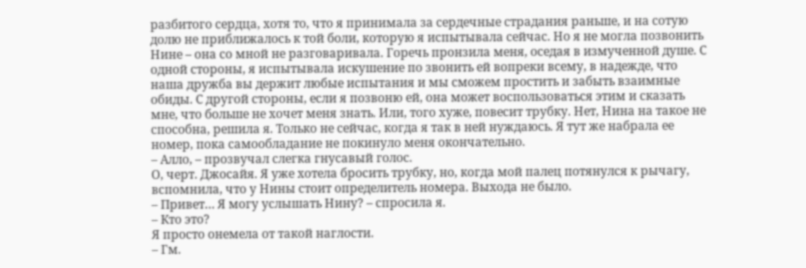разбитого сердца, хотя то, что я принимала за сердечные страдания раньше, и на сотую долю не приближалось к той боли, которую я испытывала сейчас. Но я не могла позвонить Нине – она со мной не разговаривала. Горечь пронзила меня, оседая в измученной душе. С одной стороны, я испытывала искушение по звонить ей вопреки всему, в надежде, что наша дружба вы держит любые испытания и мы сможем простить и забыть взаимные обиды. С другой стороны, если я позвоню ей, она может воспользоваться этим и сказать мне, что больше не хочет меня знать. Или, того хуже, повесит трубку. Нет, Нина на такое не способна, решила я. Только не сейчас, когда я так в ней нуждаюсь. Я тут же набрала ее номер, пока самообладание не покинуло меня окончательно.
– Алло, – прозвучал слегка гнусавый голос.
О, черт. Джосайя. Я уже хотела бросить трубку, но, когда мой палец потянулся к рычагу, вспомнила, что у Нины стоит определитель номера. Выхода не было.
– Привет… Я могу услышать Нину? – спросила я.
– Кто это?
Я просто онемела от такой наглости.
– Гм.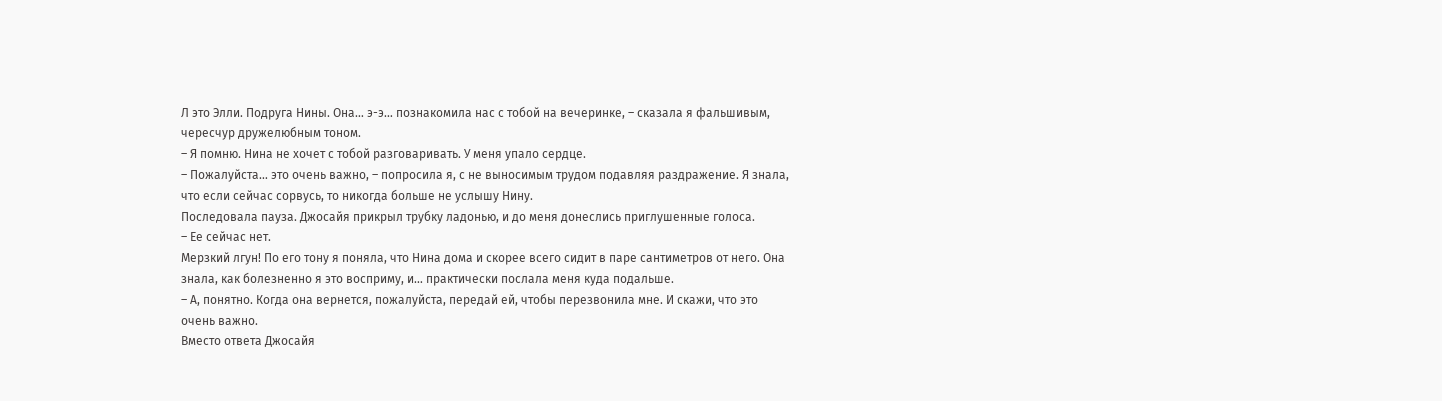Л это Элли. Подруга Нины. Она… э-э… познакомила нас с тобой на вечеринке, – сказала я фальшивым, чересчур дружелюбным тоном.
– Я помню. Нина не хочет с тобой разговаривать. У меня упало сердце.
– Пожалуйста… это очень важно, – попросила я, с не выносимым трудом подавляя раздражение. Я знала, что если сейчас сорвусь, то никогда больше не услышу Нину.
Последовала пауза. Джосайя прикрыл трубку ладонью, и до меня донеслись приглушенные голоса.
– Ее сейчас нет.
Мерзкий лгун! По его тону я поняла, что Нина дома и скорее всего сидит в паре сантиметров от него. Она знала, как болезненно я это восприму, и… практически послала меня куда подальше.
– А, понятно. Когда она вернется, пожалуйста, передай ей, чтобы перезвонила мне. И скажи, что это очень важно.
Вместо ответа Джосайя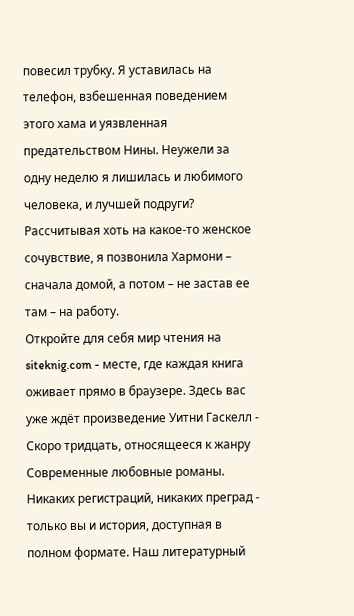повесил трубку. Я уставилась на телефон, взбешенная поведением этого хама и уязвленная предательством Нины. Неужели за одну неделю я лишилась и любимого человека, и лучшей подруги? Рассчитывая хоть на какое-то женское сочувствие, я позвонила Хармони – сначала домой, а потом – не застав ее там – на работу.
Откройте для себя мир чтения на siteknig.com - месте, где каждая книга оживает прямо в браузере. Здесь вас уже ждёт произведение Уитни Гаскелл - Скоро тридцать, относящееся к жанру Современные любовные романы. Никаких регистраций, никаких преград - только вы и история, доступная в полном формате. Наш литературный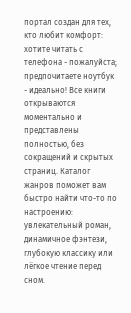портал создан для тех, кто любит комфорт: хотите читать с телефона - пожалуйста; предпочитаете ноутбук - идеально! Все книги открываются моментально и представлены полностью, без сокращений и скрытых страниц. Каталог жанров поможет вам быстро найти что-то по настроению: увлекательный роман, динамичное фэнтези, глубокую классику или лёгкое чтение перед сном.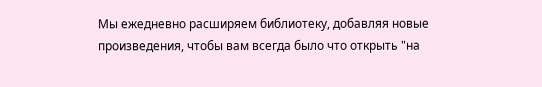Мы ежедневно расширяем библиотеку, добавляя новые произведения, чтобы вам всегда было что открыть "на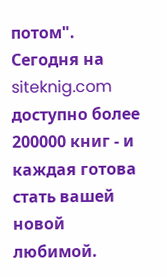потом". Сегодня на siteknig.com доступно более 200000 книг - и каждая готова стать вашей новой любимой.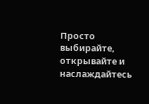Просто выбирайте, открывайте и наслаждайтесь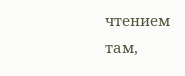чтением там,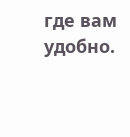где вам удобно.